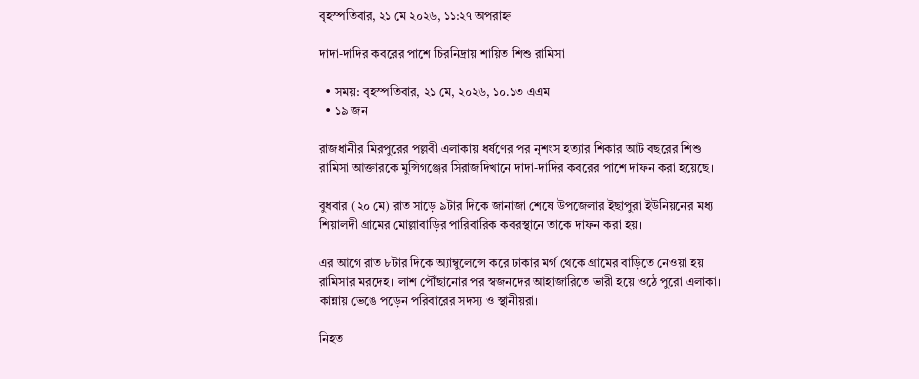বৃহস্পতিবার, ২১ মে ২০২৬, ১১:২৭ অপরাহ্ন

দাদা-দাদির কবরের পাশে চিরনিদ্রায় শায়িত শিশু রামিসা

  • সময়: বৃহস্পতিবার, ২১ মে, ২০২৬, ১০.১৩ এএম
  • ১৯ জন

রাজধানীর মিরপুরের পল্লবী এলাকায় ধর্ষণের পর নৃশংস হত্যার শিকার আট বছরের শিশু রামিসা আক্তারকে মুন্সিগঞ্জের সিরাজদিখানে দাদা-দাদির কবরের পাশে দাফন করা হয়েছে।

বুধবার (২০ মে) রাত সাড়ে ৯টার দিকে জানাজা শেষে উপজেলার ইছাপুরা ইউনিয়নের মধ্য শিয়ালদী গ্রামের মোল্লাবাড়ির পারিবারিক কবরস্থানে তাকে দাফন করা হয়।

এর আগে রাত ৮টার দিকে অ্যাম্বুলেন্সে করে ঢাকার মর্গ থেকে গ্রামের বাড়িতে নেওয়া হয় রামিসার মরদেহ। লাশ পৌঁছানোর পর স্বজনদের আহাজারিতে ভারী হয়ে ওঠে পুরো এলাকা। কান্নায় ভেঙে পড়েন পরিবারের সদস্য ও স্থানীয়রা।

নিহত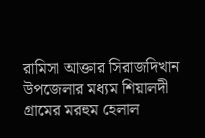রামিসা আক্তার সিরাজদিখান উপজেলার মধ্যম শিয়ালদী গ্রামের মরহুম হেলাল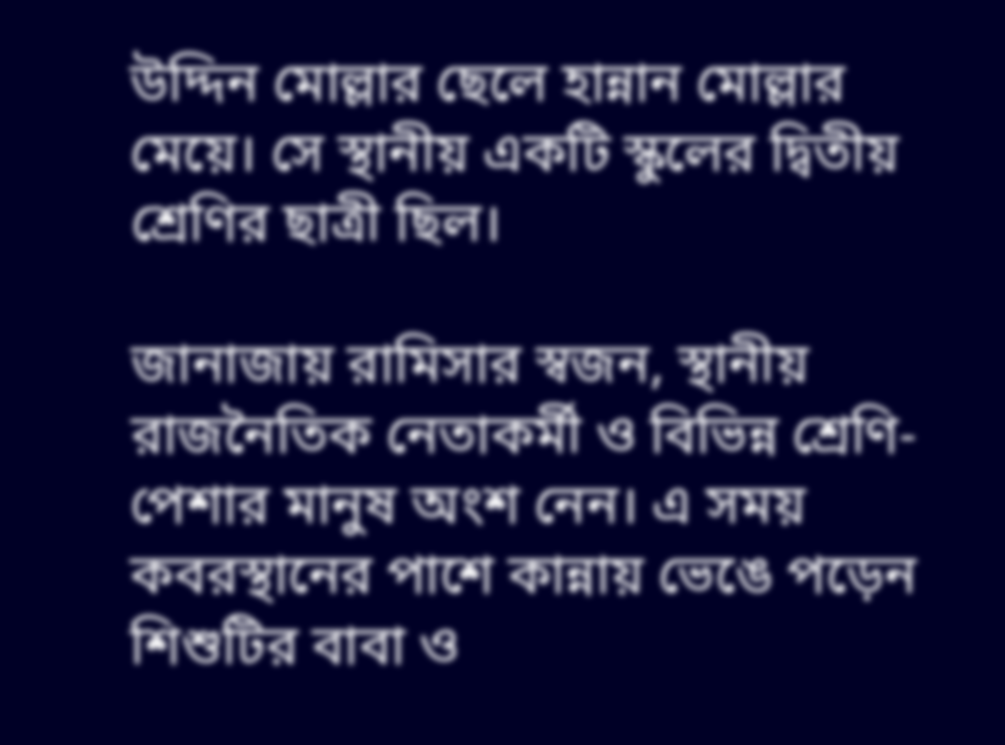উদ্দিন মোল্লার ছেলে হান্নান মোল্লার মেয়ে। সে স্থানীয় একটি স্কুলের দ্বিতীয় শ্রেণির ছাত্রী ছিল।

জানাজায় রামিসার স্বজন, স্থানীয় রাজনৈতিক নেতাকর্মী ও বিভিন্ন শ্রেণি-পেশার মানুষ অংশ নেন। এ সময় কবরস্থানের পাশে কান্নায় ভেঙে পড়েন শিশুটির বাবা ও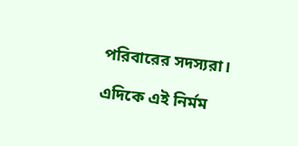পরিবারের সদস্যরা।

এদিকে এই নির্মম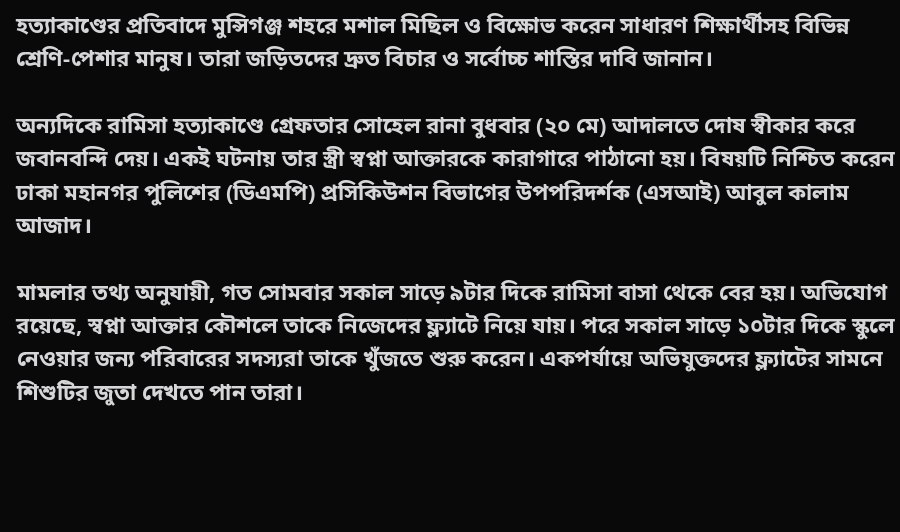হত্যাকাণ্ডের প্রতিবাদে মুন্সিগঞ্জ শহরে মশাল মিছিল ও বিক্ষোভ করেন সাধারণ শিক্ষার্থীসহ বিভিন্ন শ্রেণি-পেশার মানুষ। তারা জড়িতদের দ্রুত বিচার ও সর্বোচ্চ শাস্তির দাবি জানান।

অন্যদিকে রামিসা হত্যাকাণ্ডে গ্রেফতার সোহেল রানা বুধবার (২০ মে) আদালতে দোষ স্বীকার করে জবানবন্দি দেয়। একই ঘটনায় তার স্ত্রী স্বপ্না আক্তারকে কারাগারে পাঠানো হয়। বিষয়টি নিশ্চিত করেন ঢাকা মহানগর পুলিশের (ডিএমপি) প্রসিকিউশন বিভাগের উপপরিদর্শক (এসআই) আবুল কালাম আজাদ।

মামলার তথ্য অনুযায়ী, গত সোমবার সকাল সাড়ে ৯টার দিকে রামিসা বাসা থেকে বের হয়। অভিযোগ রয়েছে, স্বপ্না আক্তার কৌশলে তাকে নিজেদের ফ্ল্যাটে নিয়ে যায়। পরে সকাল সাড়ে ১০টার দিকে স্কুলে নেওয়ার জন্য পরিবারের সদস্যরা তাকে খুঁজতে শুরু করেন। একপর্যায়ে অভিযুক্তদের ফ্ল্যাটের সামনে শিশুটির জুতা দেখতে পান তারা।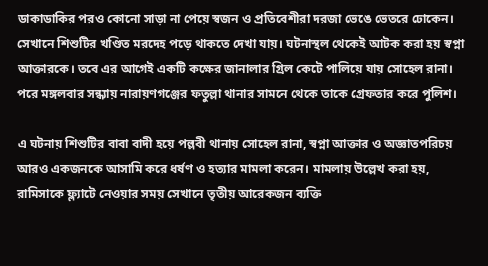ডাকাডাকির পরও কোনো সাড়া না পেয়ে স্বজন ও প্রতিবেশীরা দরজা ভেঙে ভেতরে ঢোকেন। সেখানে শিশুটির খণ্ডিত মরদেহ পড়ে থাকতে দেখা যায়। ঘটনাস্থল থেকেই আটক করা হয় স্বপ্না আক্তারকে। তবে এর আগেই একটি কক্ষের জানালার গ্রিল কেটে পালিয়ে যায় সোহেল রানা। পরে মঙ্গলবার সন্ধ্যায় নারায়ণগঞ্জের ফতুল্লা থানার সামনে থেকে তাকে গ্রেফতার করে পুলিশ।

এ ঘটনায় শিশুটির বাবা বাদী হয়ে পল্লবী থানায় সোহেল রানা, স্বপ্না আক্তার ও অজ্ঞাতপরিচয় আরও একজনকে আসামি করে ধর্ষণ ও হত্যার মামলা করেন। মামলায় উল্লেখ করা হয়, রামিসাকে ফ্ল্যাটে নেওয়ার সময় সেখানে তৃতীয় আরেকজন ব্যক্তি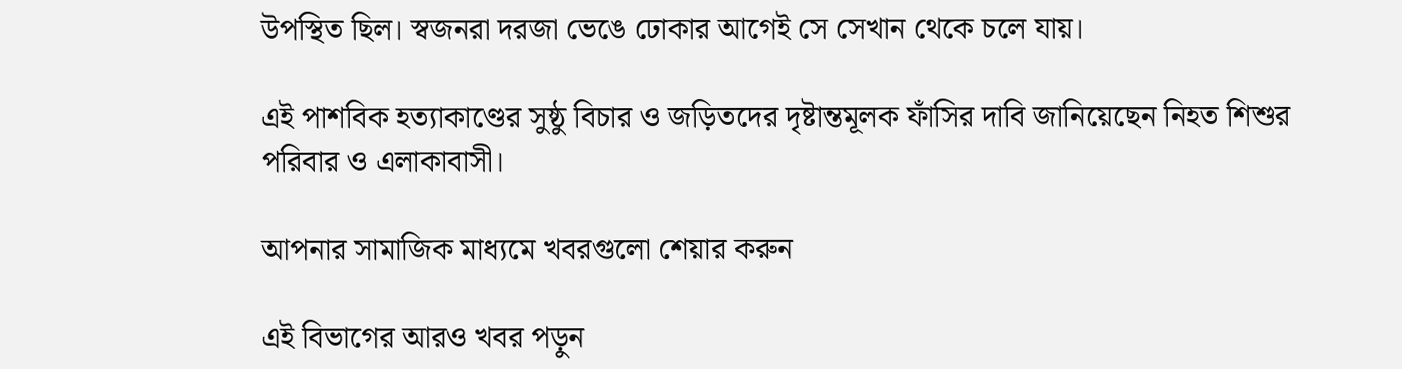উপস্থিত ছিল। স্বজনরা দরজা ভেঙে ঢোকার আগেই সে সেখান থেকে চলে যায়।

এই পাশবিক হত্যাকাণ্ডের সুষ্ঠু বিচার ও জড়িতদের দৃষ্টান্তমূলক ফাঁসির দাবি জানিয়েছেন নিহত শিশুর পরিবার ও এলাকাবাসী।

আপনার সামাজিক মাধ্যমে খবরগুলো শেয়ার করুন

এই বিভাগের আরও খবর পড়ুন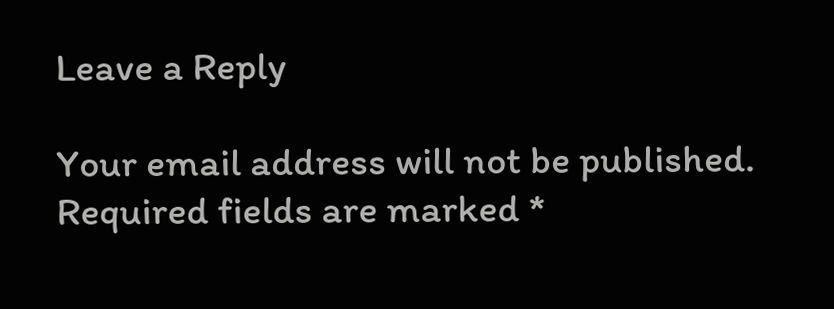Leave a Reply

Your email address will not be published. Required fields are marked *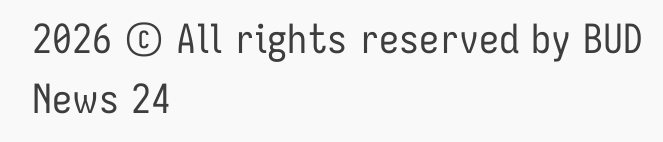2026 © All rights reserved by BUD News 24